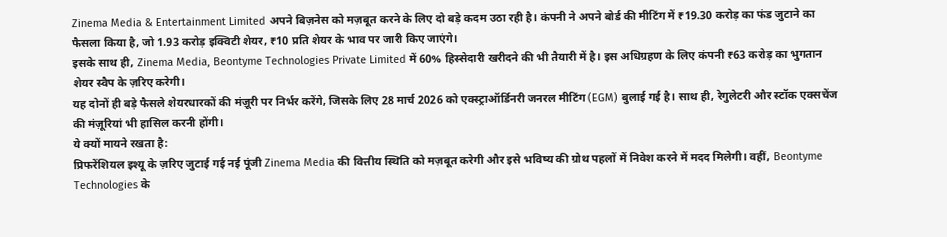Zinema Media & Entertainment Limited अपने बिज़नेस को मज़बूत करने के लिए दो बड़े कदम उठा रही है। कंपनी ने अपने बोर्ड की मीटिंग में ₹19.30 करोड़ का फंड जुटाने का फैसला किया है, जो 1.93 करोड़ इक्विटी शेयर, ₹10 प्रति शेयर के भाव पर जारी किए जाएंगे।
इसके साथ ही, Zinema Media, Beontyme Technologies Private Limited में 60% हिस्सेदारी खरीदने की भी तैयारी में है। इस अधिग्रहण के लिए कंपनी ₹63 करोड़ का भुगतान शेयर स्वैप के ज़रिए करेगी।
यह दोनों ही बड़े फैसले शेयरधारकों की मंज़ूरी पर निर्भर करेंगे, जिसके लिए 28 मार्च 2026 को एक्स्ट्राऑर्डिनरी जनरल मीटिंग (EGM) बुलाई गई है। साथ ही, रेगुलेटरी और स्टॉक एक्सचेंज की मंज़ूरियां भी हासिल करनी होंगी।
ये क्यों मायने रखता है:
प्रिफरेंशियल इश्यू के ज़रिए जुटाई गई नई पूंजी Zinema Media की वित्तीय स्थिति को मज़बूत करेगी और इसे भविष्य की ग्रोथ पहलों में निवेश करने में मदद मिलेगी। वहीं, Beontyme Technologies के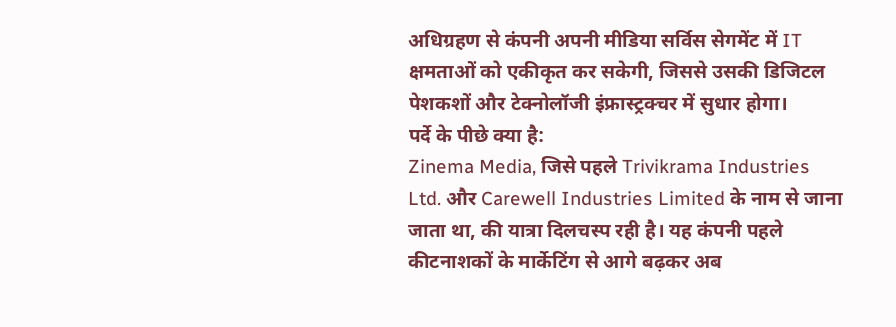अधिग्रहण से कंपनी अपनी मीडिया सर्विस सेगमेंट में IT क्षमताओं को एकीकृत कर सकेगी, जिससे उसकी डिजिटल पेशकशों और टेक्नोलॉजी इंफ्रास्ट्रक्चर में सुधार होगा।
पर्दे के पीछे क्या है:
Zinema Media, जिसे पहले Trivikrama Industries Ltd. और Carewell Industries Limited के नाम से जाना जाता था, की यात्रा दिलचस्प रही है। यह कंपनी पहले कीटनाशकों के मार्केटिंग से आगे बढ़कर अब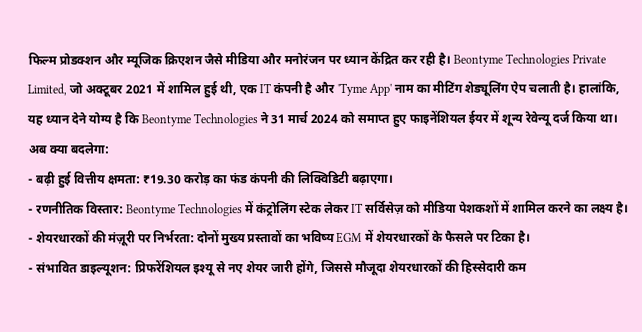फिल्म प्रोडक्शन और म्यूजिक क्रिएशन जैसे मीडिया और मनोरंजन पर ध्यान केंद्रित कर रही है। Beontyme Technologies Private Limited, जो अक्टूबर 2021 में शामिल हुई थी, एक IT कंपनी है और 'Tyme App' नाम का मीटिंग शेड्यूलिंग ऐप चलाती है। हालांकि, यह ध्यान देने योग्य है कि Beontyme Technologies ने 31 मार्च 2024 को समाप्त हुए फाइनेंशियल ईयर में शून्य रेवेन्यू दर्ज किया था।
अब क्या बदलेगा:
- बढ़ी हुई वित्तीय क्षमता: ₹19.30 करोड़ का फंड कंपनी की लिक्विडिटी बढ़ाएगा।
- रणनीतिक विस्तार: Beontyme Technologies में कंट्रोलिंग स्टेक लेकर IT सर्विसेज़ को मीडिया पेशकशों में शामिल करने का लक्ष्य है।
- शेयरधारकों की मंज़ूरी पर निर्भरता: दोनों मुख्य प्रस्तावों का भविष्य EGM में शेयरधारकों के फैसले पर टिका है।
- संभावित डाइल्यूशन: प्रिफरेंशियल इश्यू से नए शेयर जारी होंगे, जिससे मौजूदा शेयरधारकों की हिस्सेदारी कम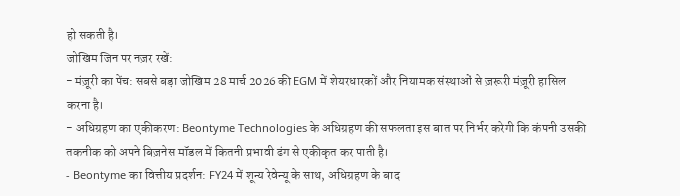हो सकती है।
जोखिम जिन पर नज़र रखें:
- मंज़ूरी का पेंच: सबसे बड़ा जोखिम 28 मार्च 2026 की EGM में शेयरधारकों और नियामक संस्थाओं से ज़रूरी मंज़ूरी हासिल करना है।
- अधिग्रहण का एकीकरण: Beontyme Technologies के अधिग्रहण की सफलता इस बात पर निर्भर करेगी कि कंपनी उसकी तकनीक को अपने बिज़नेस मॉडल में कितनी प्रभावी ढंग से एकीकृत कर पाती है।
- Beontyme का वित्तीय प्रदर्शन: FY24 में शून्य रेवेन्यू के साथ, अधिग्रहण के बाद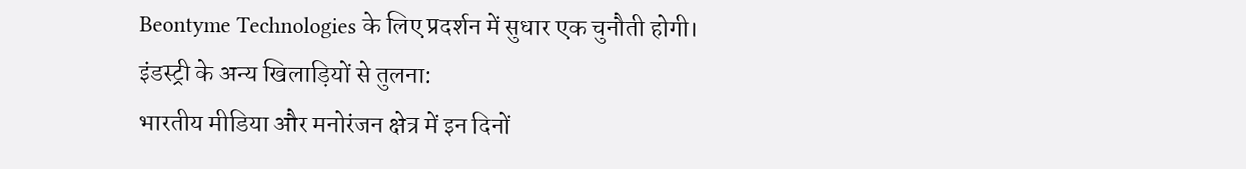Beontyme Technologies के लिए प्रदर्शन में सुधार एक चुनौती होगी।
इंडस्ट्री के अन्य खिलाड़ियों से तुलना:
भारतीय मीडिया और मनोरंजन क्षेत्र में इन दिनों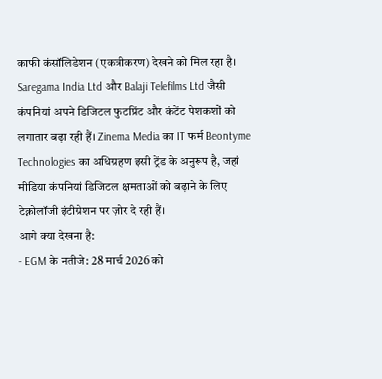काफी कंसॉलिडेशन (एकत्रीकरण) देखने को मिल रहा है। Saregama India Ltd और Balaji Telefilms Ltd जैसी कंपनियां अपने डिजिटल फुटप्रिंट और कंटेंट पेशकशों को लगातार बढ़ा रही हैं। Zinema Media का IT फर्म Beontyme Technologies का अधिग्रहण इसी ट्रेंड के अनुरूप है, जहां मीडिया कंपनियां डिजिटल क्षमताओं को बढ़ाने के लिए टेक्नोलॉजी इंटीग्रेशन पर ज़ोर दे रही हैं।
आगे क्या देखना है:
- EGM के नतीजे: 28 मार्च 2026 को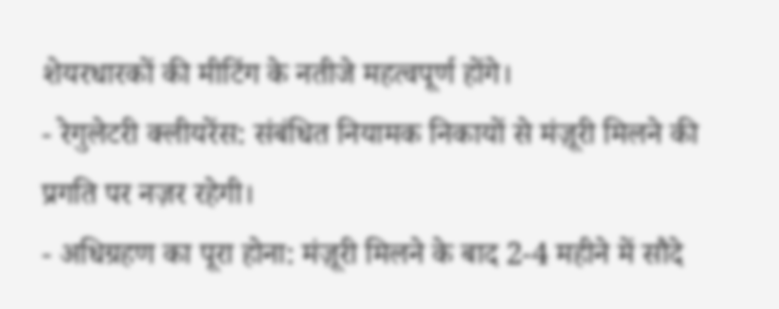शेयरधारकों की मीटिंग के नतीजे महत्वपूर्ण होंगे।
- रेगुलेटरी क्लीयरेंस: संबंधित नियामक निकायों से मंज़ूरी मिलने की प्रगति पर नज़र रहेगी।
- अधिग्रहण का पूरा होना: मंज़ूरी मिलने के बाद 2-4 महीने में सौदे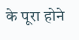के पूरा होने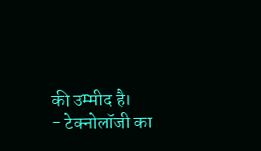की उम्मीद है।
- टेक्नोलॉजी का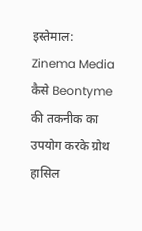इस्तेमाल: Zinema Media कैसे Beontyme की तकनीक का उपयोग करके ग्रोथ हासिल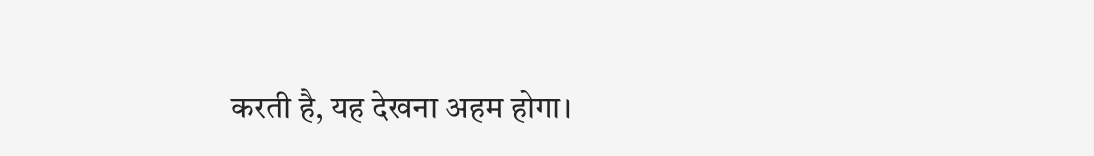करती है, यह देखना अहम होगा।